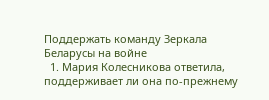Поддержать команду Зеркала
Беларусы на войне
  1. Мария Колесникова ответила, поддерживает ли она по-прежнему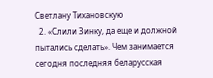Светлану Тихановскую
  2. «Слили Зинку, да еще и должной пытались сделать». Чем занимается сегодня последняя беларусская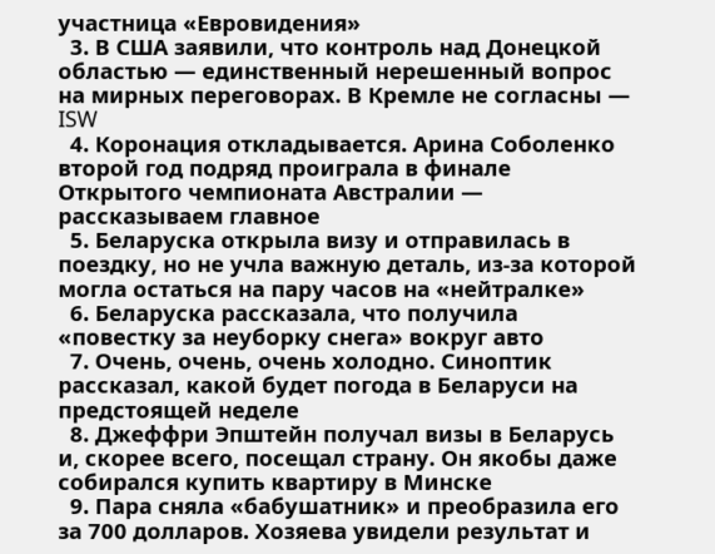участница «Евровидения»
  3. В США заявили, что контроль над Донецкой областью — единственный нерешенный вопрос на мирных переговорах. В Кремле не согласны — ISW
  4. Коронация откладывается. Арина Соболенко второй год подряд проиграла в финале Открытого чемпионата Австралии — рассказываем главное
  5. Беларуска открыла визу и отправилась в поездку, но не учла важную деталь, из-за которой могла остаться на пару часов на «нейтралке»
  6. Беларуска рассказала, что получила «повестку за неуборку снега» вокруг авто
  7. Очень, очень, очень холодно. Синоптик рассказал, какой будет погода в Беларуси на предстоящей неделе
  8. Джеффри Эпштейн получал визы в Беларусь и, скорее всего, посещал страну. Он якобы даже собирался купить квартиру в Минске
  9. Пара сняла «бабушатник» и преобразила его за 700 долларов. Хозяева увидели результат и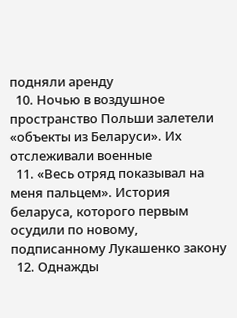подняли аренду
  10. Ночью в воздушное пространство Польши залетели «объекты из Беларуси». Их отслеживали военные
  11. «Весь отряд показывал на меня пальцем». История беларуса, которого первым осудили по новому, подписанному Лукашенко закону
  12. Однажды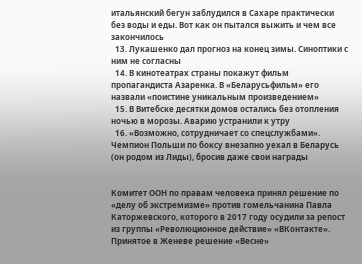итальянский бегун заблудился в Сахаре практически без воды и еды. Вот как он пытался выжить и чем все закончилось
  13. Лукашенко дал прогноз на конец зимы. Синоптики с ним не согласны
  14. В кинотеатрах страны покажут фильм пропагандиста Азаренка. В «Беларусьфильм» его назвали «поистине уникальным произведением»
  15. В Витебске десятки домов остались без отопления ночью в морозы. Аварию устранили к утру
  16. «Возможно, сотрудничает со спецслужбами». Чемпион Польши по боксу внезапно уехал в Беларусь (он родом из Лиды), бросив даже свои награды


Комитет ООН по правам человека принял решение по «делу об экстремизме» против гомельчанина Павла Каторжевского, которого в 2017 году осудили за репост из группы «Революционное действие» «ВКонтакте». Принятое в Женеве решение «Весне»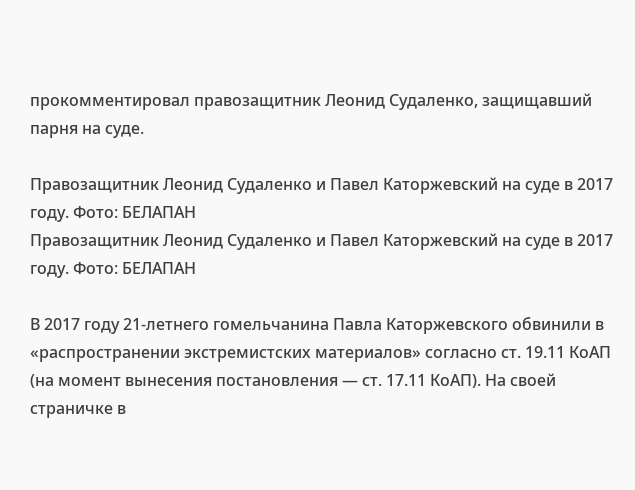прокомментировал правозащитник Леонид Судаленко, защищавший парня на суде.

Правозащитник Леонид Судаленко и Павел Каторжевский на суде в 2017 году. Фото: БЕЛАПАН
Правозащитник Леонид Судаленко и Павел Каторжевский на суде в 2017 году. Фото: БЕЛАПАН

В 2017 году 21-летнего гомельчанина Павла Каторжевского обвинили в «распространении экстремистских материалов» согласно ст. 19.11 КоАП (на момент вынесения постановления — ст. 17.11 КоАП). На своей страничке в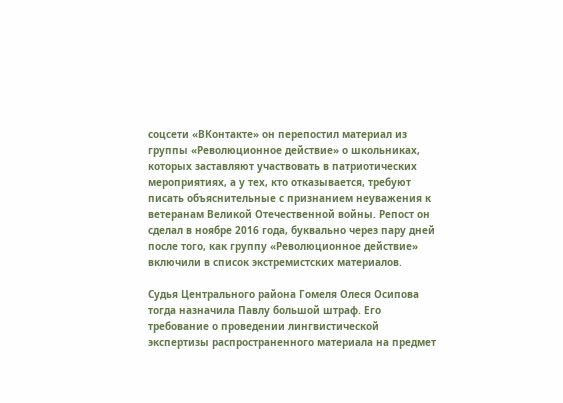соцсети «ВКонтакте» он перепостил материал из группы «Революционное действие» о школьниках, которых заставляют участвовать в патриотических мероприятиях, а у тех, кто отказывается, требуют писать объяснительные с признанием неуважения к ветеранам Великой Отечественной войны. Репост он сделал в ноябре 2016 года, буквально через пару дней после того, как группу «Революционное действие» включили в список экстремистских материалов.

Судья Центрального района Гомеля Олеся Осипова тогда назначила Павлу большой штраф. Его требование о проведении лингвистической экспертизы распространенного материала на предмет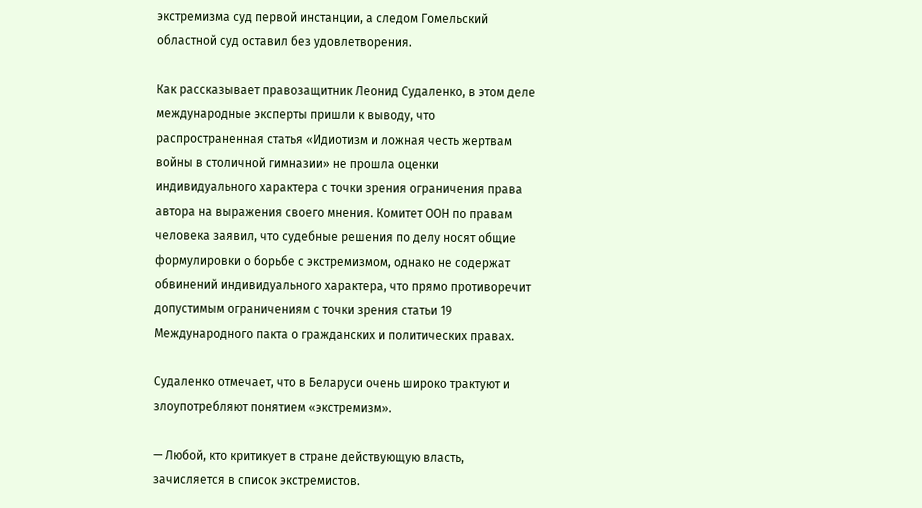экстремизма суд первой инстанции, а следом Гомельский областной суд оставил без удовлетворения.

Как рассказывает правозащитник Леонид Судаленко, в этом деле международные эксперты пришли к выводу, что распространенная статья «Идиотизм и ложная честь жертвам войны в столичной гимназии» не прошла оценки индивидуального характера с точки зрения ограничения права автора на выражения своего мнения. Комитет ООН по правам человека заявил, что судебные решения по делу носят общие формулировки о борьбе с экстремизмом, однако не содержат обвинений индивидуального характера, что прямо противоречит допустимым ограничениям с точки зрения статьи 19 Международного пакта о гражданских и политических правах.

Судаленко отмечает, что в Беларуси очень широко трактуют и злоупотребляют понятием «экстремизм».

— Любой, кто критикует в стране действующую власть, зачисляется в список экстремистов.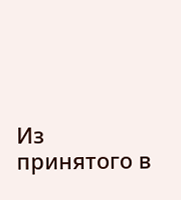Из принятого в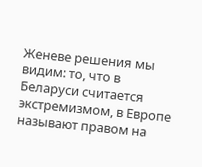Женеве решения мы видим: то, что в Беларуси считается экстремизмом, в Европе называют правом на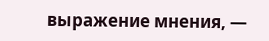выражение мнения, —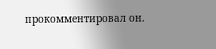прокомментировал он.